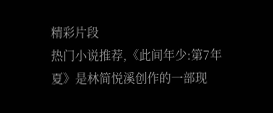精彩片段
热门小说推荐,《此间年少:第7年夏》是林简悦溪创作的一部现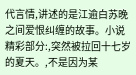代言情,讲述的是江逾白苏晚之间爱恨纠缠的故事。小说精彩部分:,突然被拉回十七岁的夏天。,不是因为某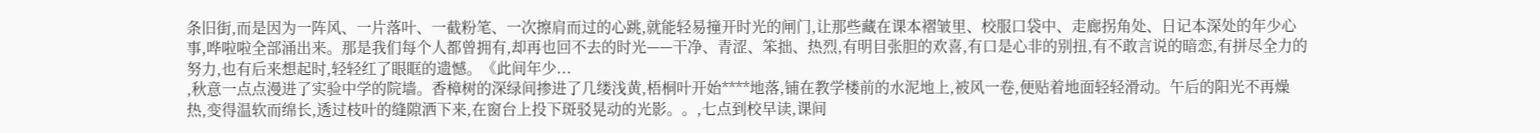条旧街,而是因为一阵风、一片落叶、一截粉笔、一次擦肩而过的心跳,就能轻易撞开时光的闸门,让那些藏在课本褶皱里、校服口袋中、走廊拐角处、日记本深处的年少心事,哗啦啦全部涌出来。那是我们每个人都曾拥有,却再也回不去的时光——干净、青涩、笨拙、热烈,有明目张胆的欢喜,有口是心非的别扭,有不敢言说的暗恋,有拼尽全力的努力,也有后来想起时,轻轻红了眼眶的遗憾。《此间年少...
,秋意一点点漫进了实验中学的院墙。香樟树的深绿间掺进了几缕浅黄,梧桐叶开始****地落,铺在教学楼前的水泥地上,被风一卷,便贴着地面轻轻滑动。午后的阳光不再燥热,变得温软而绵长,透过枝叶的缝隙洒下来,在窗台上投下斑驳晃动的光影。。,七点到校早读,课间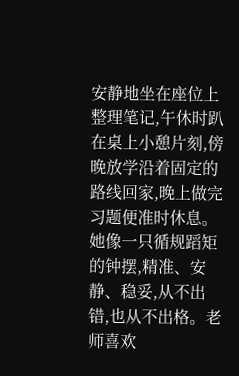安静地坐在座位上整理笔记,午休时趴在桌上小憩片刻,傍晚放学沿着固定的路线回家,晚上做完习题便准时休息。她像一只循规蹈矩的钟摆,精准、安静、稳妥,从不出错,也从不出格。老师喜欢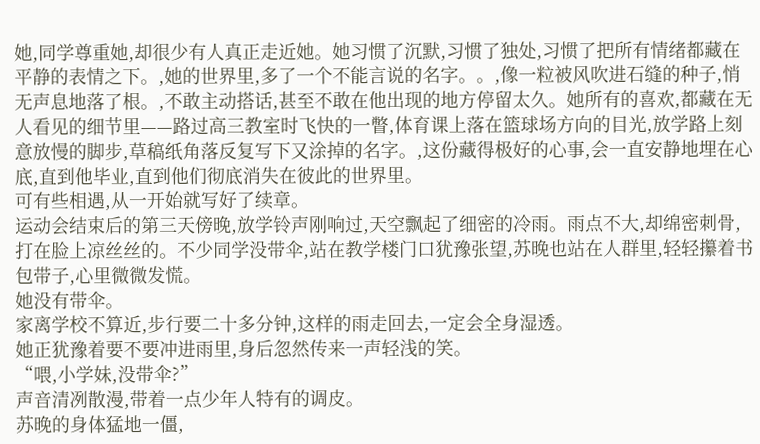她,同学尊重她,却很少有人真正走近她。她习惯了沉默,习惯了独处,习惯了把所有情绪都藏在平静的表情之下。,她的世界里,多了一个不能言说的名字。。,像一粒被风吹进石缝的种子,悄无声息地落了根。,不敢主动搭话,甚至不敢在他出现的地方停留太久。她所有的喜欢,都藏在无人看见的细节里——路过高三教室时飞快的一瞥,体育课上落在篮球场方向的目光,放学路上刻意放慢的脚步,草稿纸角落反复写下又涂掉的名字。,这份藏得极好的心事,会一直安静地埋在心底,直到他毕业,直到他们彻底消失在彼此的世界里。
可有些相遇,从一开始就写好了续章。
运动会结束后的第三天傍晚,放学铃声刚响过,天空飘起了细密的冷雨。雨点不大,却绵密刺骨,打在脸上凉丝丝的。不少同学没带伞,站在教学楼门口犹豫张望,苏晚也站在人群里,轻轻攥着书包带子,心里微微发慌。
她没有带伞。
家离学校不算近,步行要二十多分钟,这样的雨走回去,一定会全身湿透。
她正犹豫着要不要冲进雨里,身后忽然传来一声轻浅的笑。
“喂,小学妹,没带伞?”
声音清冽散漫,带着一点少年人特有的调皮。
苏晚的身体猛地一僵,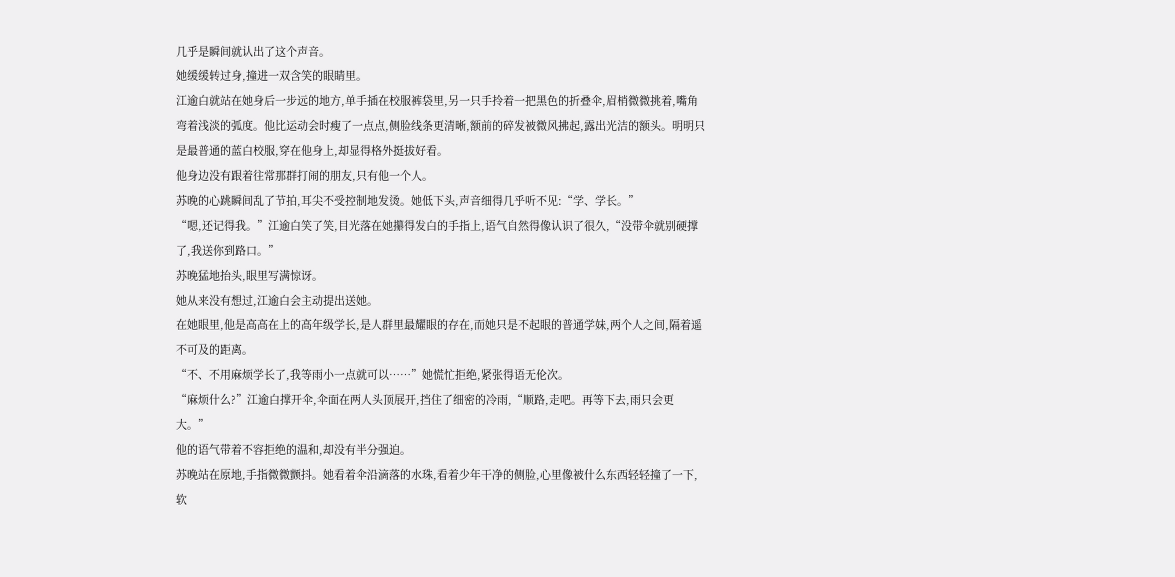几乎是瞬间就认出了这个声音。
她缓缓转过身,撞进一双含笑的眼睛里。
江逾白就站在她身后一步远的地方,单手插在校服裤袋里,另一只手拎着一把黑色的折叠伞,眉梢微微挑着,嘴角弯着浅淡的弧度。他比运动会时瘦了一点点,侧脸线条更清晰,额前的碎发被微风拂起,露出光洁的额头。明明只是最普通的蓝白校服,穿在他身上,却显得格外挺拔好看。
他身边没有跟着往常那群打闹的朋友,只有他一个人。
苏晚的心跳瞬间乱了节拍,耳尖不受控制地发烫。她低下头,声音细得几乎听不见:“学、学长。”
“嗯,还记得我。”江逾白笑了笑,目光落在她攥得发白的手指上,语气自然得像认识了很久,“没带伞就别硬撑了,我送你到路口。”
苏晚猛地抬头,眼里写满惊讶。
她从来没有想过,江逾白会主动提出送她。
在她眼里,他是高高在上的高年级学长,是人群里最耀眼的存在,而她只是不起眼的普通学妹,两个人之间,隔着遥不可及的距离。
“不、不用麻烦学长了,我等雨小一点就可以……”她慌忙拒绝,紧张得语无伦次。
“麻烦什么?”江逾白撑开伞,伞面在两人头顶展开,挡住了细密的冷雨,“顺路,走吧。再等下去,雨只会更大。”
他的语气带着不容拒绝的温和,却没有半分强迫。
苏晚站在原地,手指微微颤抖。她看着伞沿滴落的水珠,看着少年干净的侧脸,心里像被什么东西轻轻撞了一下,软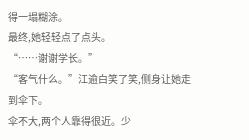得一塌糊涂。
最终,她轻轻点了点头。
“……谢谢学长。”
“客气什么。”江逾白笑了笑,侧身让她走到伞下。
伞不大,两个人靠得很近。少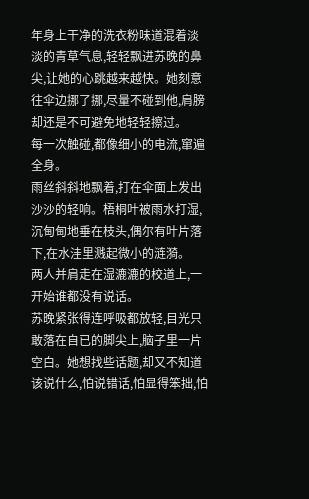年身上干净的洗衣粉味道混着淡淡的青草气息,轻轻飘进苏晚的鼻尖,让她的心跳越来越快。她刻意往伞边挪了挪,尽量不碰到他,肩膀却还是不可避免地轻轻擦过。
每一次触碰,都像细小的电流,窜遍全身。
雨丝斜斜地飘着,打在伞面上发出沙沙的轻响。梧桐叶被雨水打湿,沉甸甸地垂在枝头,偶尔有叶片落下,在水洼里溅起微小的涟漪。
两人并肩走在湿漉漉的校道上,一开始谁都没有说话。
苏晚紧张得连呼吸都放轻,目光只敢落在自已的脚尖上,脑子里一片空白。她想找些话题,却又不知道该说什么,怕说错话,怕显得笨拙,怕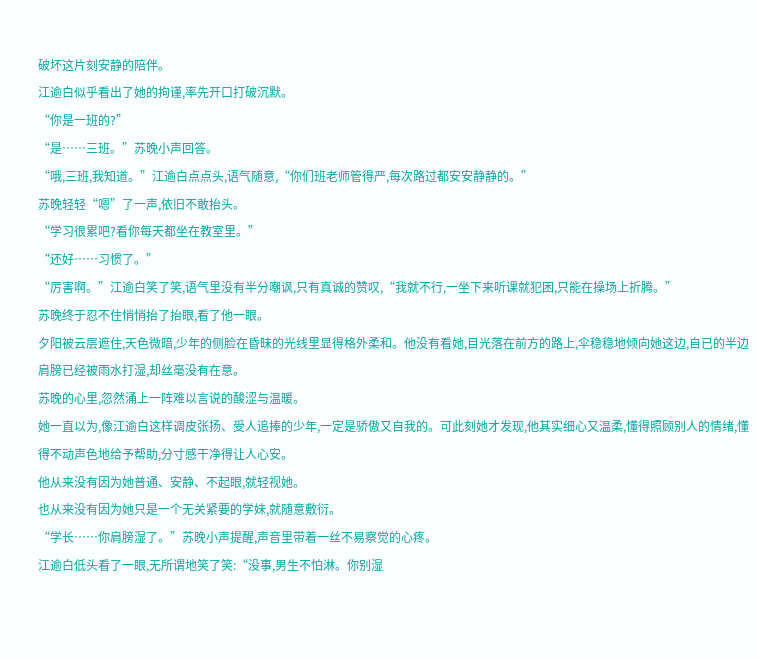破坏这片刻安静的陪伴。
江逾白似乎看出了她的拘谨,率先开口打破沉默。
“你是一班的?”
“是……三班。”苏晚小声回答。
“哦,三班,我知道。”江逾白点点头,语气随意,“你们班老师管得严,每次路过都安安静静的。”
苏晚轻轻“嗯”了一声,依旧不敢抬头。
“学习很累吧?看你每天都坐在教室里。”
“还好……习惯了。”
“厉害啊。”江逾白笑了笑,语气里没有半分嘲讽,只有真诚的赞叹,“我就不行,一坐下来听课就犯困,只能在操场上折腾。”
苏晚终于忍不住悄悄抬了抬眼,看了他一眼。
夕阳被云层遮住,天色微暗,少年的侧脸在昏昧的光线里显得格外柔和。他没有看她,目光落在前方的路上,伞稳稳地倾向她这边,自已的半边肩膀已经被雨水打湿,却丝毫没有在意。
苏晚的心里,忽然涌上一阵难以言说的酸涩与温暖。
她一直以为,像江逾白这样调皮张扬、受人追捧的少年,一定是骄傲又自我的。可此刻她才发现,他其实细心又温柔,懂得照顾别人的情绪,懂得不动声色地给予帮助,分寸感干净得让人心安。
他从来没有因为她普通、安静、不起眼,就轻视她。
也从来没有因为她只是一个无关紧要的学妹,就随意敷衍。
“学长……你肩膀湿了。”苏晚小声提醒,声音里带着一丝不易察觉的心疼。
江逾白低头看了一眼,无所谓地笑了笑:“没事,男生不怕淋。你别湿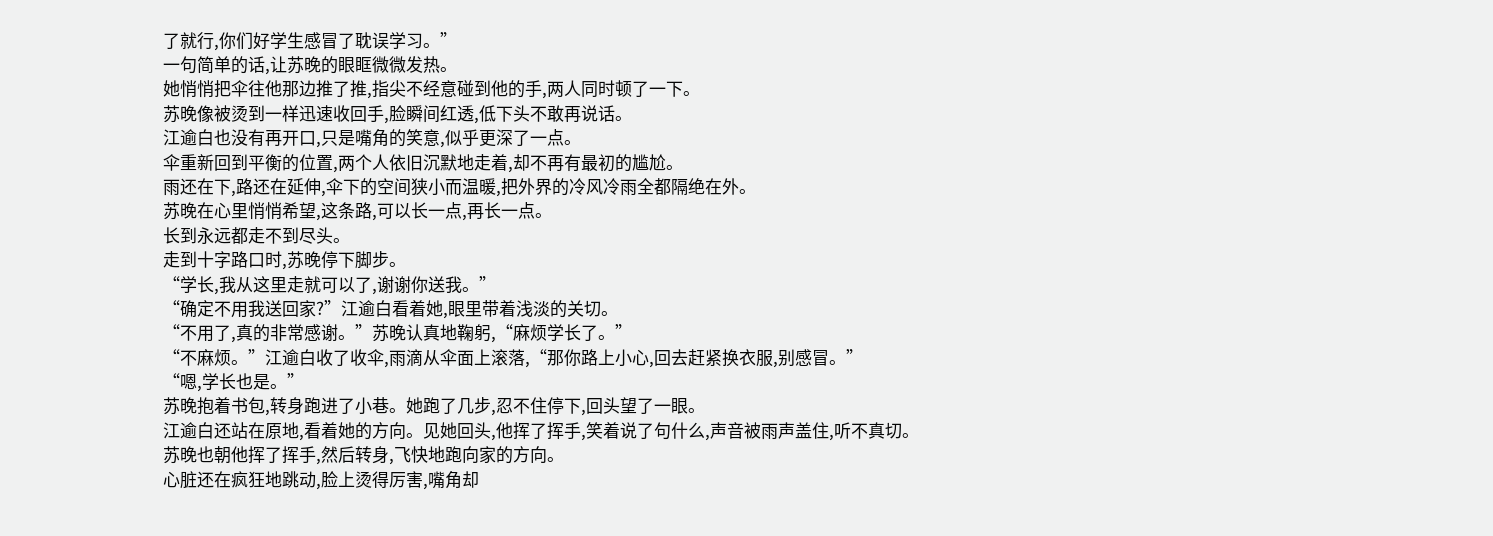了就行,你们好学生感冒了耽误学习。”
一句简单的话,让苏晚的眼眶微微发热。
她悄悄把伞往他那边推了推,指尖不经意碰到他的手,两人同时顿了一下。
苏晚像被烫到一样迅速收回手,脸瞬间红透,低下头不敢再说话。
江逾白也没有再开口,只是嘴角的笑意,似乎更深了一点。
伞重新回到平衡的位置,两个人依旧沉默地走着,却不再有最初的尴尬。
雨还在下,路还在延伸,伞下的空间狭小而温暖,把外界的冷风冷雨全都隔绝在外。
苏晚在心里悄悄希望,这条路,可以长一点,再长一点。
长到永远都走不到尽头。
走到十字路口时,苏晚停下脚步。
“学长,我从这里走就可以了,谢谢你送我。”
“确定不用我送回家?”江逾白看着她,眼里带着浅淡的关切。
“不用了,真的非常感谢。”苏晚认真地鞠躬,“麻烦学长了。”
“不麻烦。”江逾白收了收伞,雨滴从伞面上滚落,“那你路上小心,回去赶紧换衣服,别感冒。”
“嗯,学长也是。”
苏晚抱着书包,转身跑进了小巷。她跑了几步,忍不住停下,回头望了一眼。
江逾白还站在原地,看着她的方向。见她回头,他挥了挥手,笑着说了句什么,声音被雨声盖住,听不真切。
苏晚也朝他挥了挥手,然后转身,飞快地跑向家的方向。
心脏还在疯狂地跳动,脸上烫得厉害,嘴角却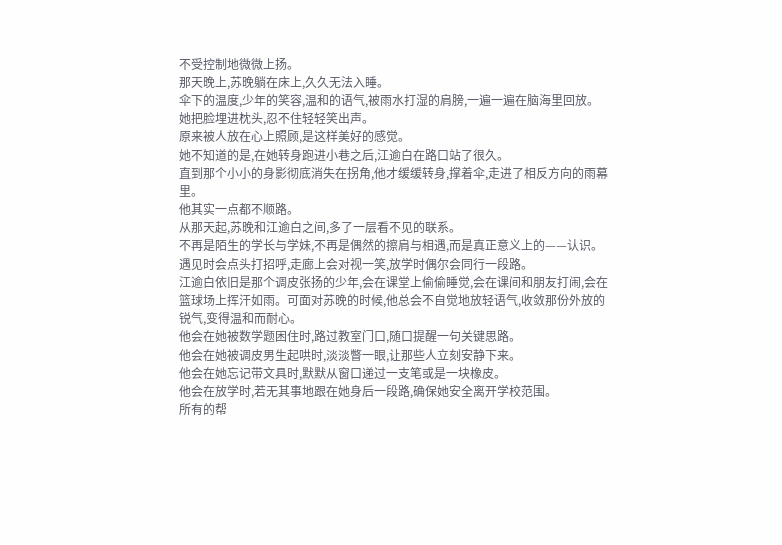不受控制地微微上扬。
那天晚上,苏晚躺在床上,久久无法入睡。
伞下的温度,少年的笑容,温和的语气,被雨水打湿的肩膀,一遍一遍在脑海里回放。她把脸埋进枕头,忍不住轻轻笑出声。
原来被人放在心上照顾,是这样美好的感觉。
她不知道的是,在她转身跑进小巷之后,江逾白在路口站了很久。
直到那个小小的身影彻底消失在拐角,他才缓缓转身,撑着伞,走进了相反方向的雨幕里。
他其实一点都不顺路。
从那天起,苏晚和江逾白之间,多了一层看不见的联系。
不再是陌生的学长与学妹,不再是偶然的擦肩与相遇,而是真正意义上的——认识。
遇见时会点头打招呼,走廊上会对视一笑,放学时偶尔会同行一段路。
江逾白依旧是那个调皮张扬的少年,会在课堂上偷偷睡觉,会在课间和朋友打闹,会在篮球场上挥汗如雨。可面对苏晚的时候,他总会不自觉地放轻语气,收敛那份外放的锐气,变得温和而耐心。
他会在她被数学题困住时,路过教室门口,随口提醒一句关键思路。
他会在她被调皮男生起哄时,淡淡瞥一眼,让那些人立刻安静下来。
他会在她忘记带文具时,默默从窗口递过一支笔或是一块橡皮。
他会在放学时,若无其事地跟在她身后一段路,确保她安全离开学校范围。
所有的帮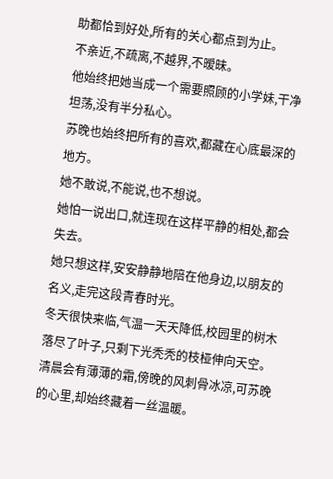助都恰到好处,所有的关心都点到为止。
不亲近,不疏离,不越界,不暧昧。
他始终把她当成一个需要照顾的小学妹,干净坦荡,没有半分私心。
苏晚也始终把所有的喜欢,都藏在心底最深的地方。
她不敢说,不能说,也不想说。
她怕一说出口,就连现在这样平静的相处,都会失去。
她只想这样,安安静静地陪在他身边,以朋友的名义,走完这段青春时光。
冬天很快来临,气温一天天降低,校园里的树木落尽了叶子,只剩下光秃秃的枝桠伸向天空。清晨会有薄薄的霜,傍晚的风刺骨冰凉,可苏晚的心里,却始终藏着一丝温暖。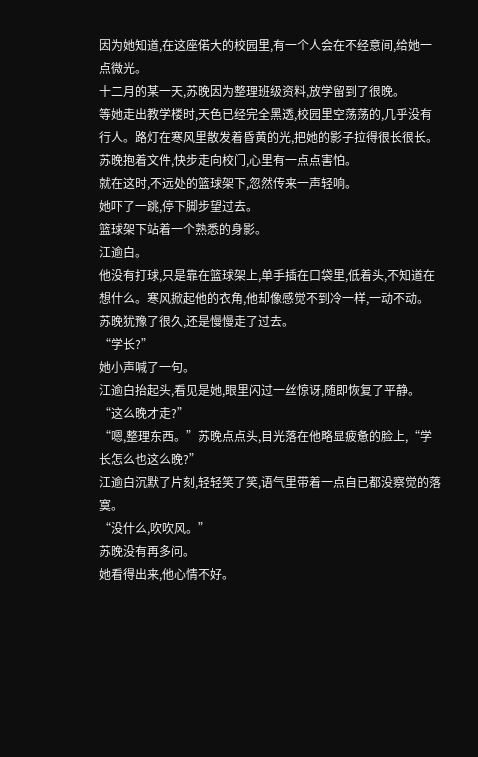因为她知道,在这座偌大的校园里,有一个人会在不经意间,给她一点微光。
十二月的某一天,苏晚因为整理班级资料,放学留到了很晚。
等她走出教学楼时,天色已经完全黑透,校园里空荡荡的,几乎没有行人。路灯在寒风里散发着昏黄的光,把她的影子拉得很长很长。
苏晚抱着文件,快步走向校门,心里有一点点害怕。
就在这时,不远处的篮球架下,忽然传来一声轻响。
她吓了一跳,停下脚步望过去。
篮球架下站着一个熟悉的身影。
江逾白。
他没有打球,只是靠在篮球架上,单手插在口袋里,低着头,不知道在想什么。寒风掀起他的衣角,他却像感觉不到冷一样,一动不动。
苏晚犹豫了很久,还是慢慢走了过去。
“学长?”
她小声喊了一句。
江逾白抬起头,看见是她,眼里闪过一丝惊讶,随即恢复了平静。
“这么晚才走?”
“嗯,整理东西。”苏晚点点头,目光落在他略显疲惫的脸上,“学长怎么也这么晚?”
江逾白沉默了片刻,轻轻笑了笑,语气里带着一点自已都没察觉的落寞。
“没什么,吹吹风。”
苏晚没有再多问。
她看得出来,他心情不好。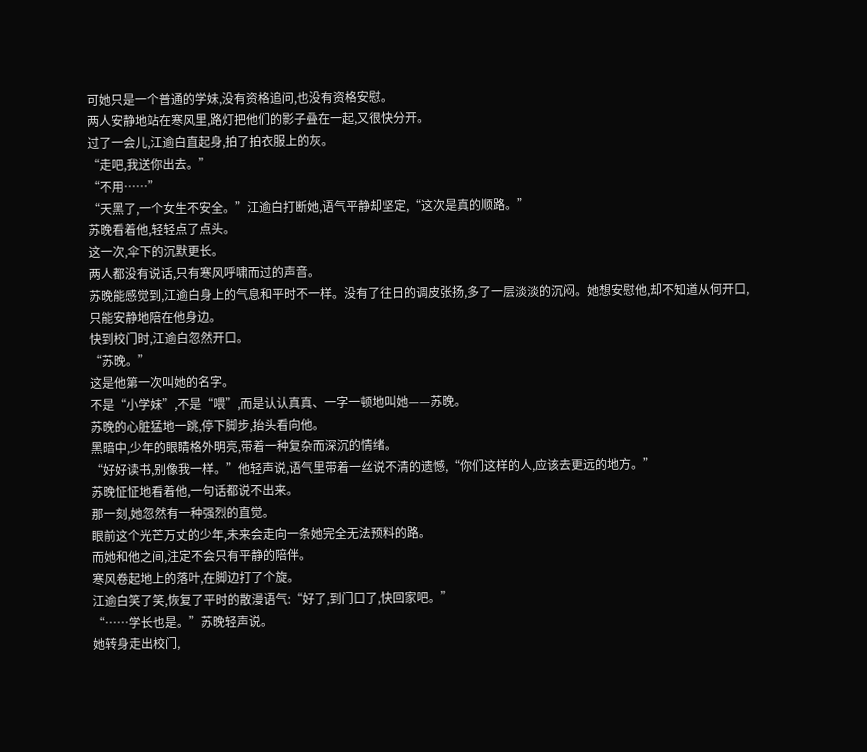可她只是一个普通的学妹,没有资格追问,也没有资格安慰。
两人安静地站在寒风里,路灯把他们的影子叠在一起,又很快分开。
过了一会儿,江逾白直起身,拍了拍衣服上的灰。
“走吧,我送你出去。”
“不用……”
“天黑了,一个女生不安全。”江逾白打断她,语气平静却坚定,“这次是真的顺路。”
苏晚看着他,轻轻点了点头。
这一次,伞下的沉默更长。
两人都没有说话,只有寒风呼啸而过的声音。
苏晚能感觉到,江逾白身上的气息和平时不一样。没有了往日的调皮张扬,多了一层淡淡的沉闷。她想安慰他,却不知道从何开口,只能安静地陪在他身边。
快到校门时,江逾白忽然开口。
“苏晚。”
这是他第一次叫她的名字。
不是“小学妹”,不是“喂”,而是认认真真、一字一顿地叫她——苏晚。
苏晚的心脏猛地一跳,停下脚步,抬头看向他。
黑暗中,少年的眼睛格外明亮,带着一种复杂而深沉的情绪。
“好好读书,别像我一样。”他轻声说,语气里带着一丝说不清的遗憾,“你们这样的人,应该去更远的地方。”
苏晚怔怔地看着他,一句话都说不出来。
那一刻,她忽然有一种强烈的直觉。
眼前这个光芒万丈的少年,未来会走向一条她完全无法预料的路。
而她和他之间,注定不会只有平静的陪伴。
寒风卷起地上的落叶,在脚边打了个旋。
江逾白笑了笑,恢复了平时的散漫语气:“好了,到门口了,快回家吧。”
“……学长也是。”苏晚轻声说。
她转身走出校门,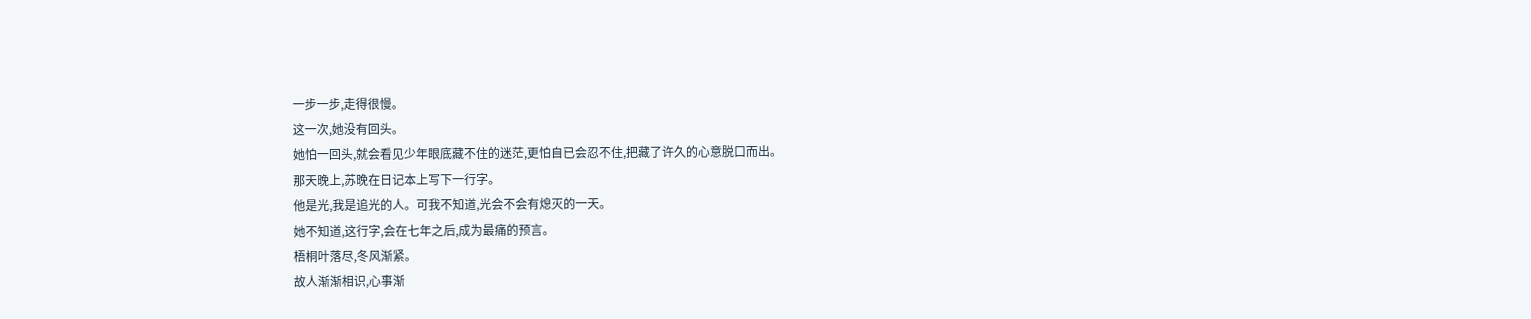一步一步,走得很慢。
这一次,她没有回头。
她怕一回头,就会看见少年眼底藏不住的迷茫,更怕自已会忍不住,把藏了许久的心意脱口而出。
那天晚上,苏晚在日记本上写下一行字。
他是光,我是追光的人。可我不知道,光会不会有熄灭的一天。
她不知道,这行字,会在七年之后,成为最痛的预言。
梧桐叶落尽,冬风渐紧。
故人渐渐相识,心事渐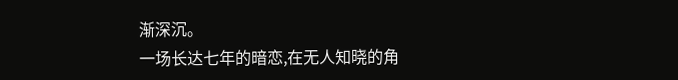渐深沉。
一场长达七年的暗恋,在无人知晓的角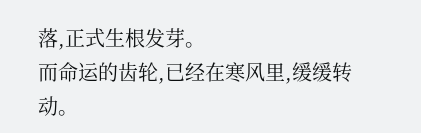落,正式生根发芽。
而命运的齿轮,已经在寒风里,缓缓转动。